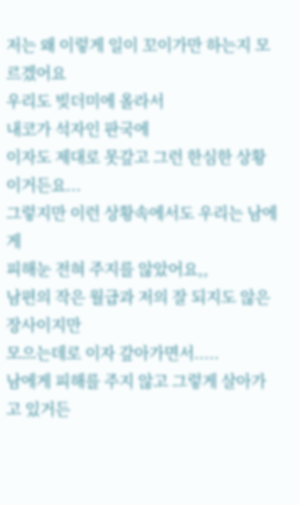저는 왜 이렇게 일이 꼬이가만 하는지 모르겠어요
우리도 빚더미에 올라서
내코가 석자인 판국에
이자도 제대로 못갚고 그런 한심한 상황 이거든요...
그렇지만 이런 상황속에서도 우리는 남에게
피해눈 전혀 주지를 않았어요,,
남편의 작은 월급과 저의 잘 되지도 않은 장사이지만
모으는데로 이자 갚아가면서.....
남에게 피해를 주지 않고 그렇게 살아가고 있거든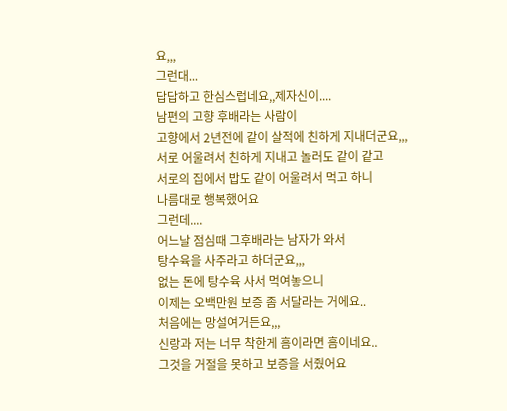요,,,
그런대...
답답하고 한심스럽네요,,제자신이....
남편의 고향 후배라는 사람이
고향에서 2년전에 같이 살적에 친하게 지내더군요,,,
서로 어울려서 친하게 지내고 놀러도 같이 같고
서로의 집에서 밥도 같이 어울려서 먹고 하니
나름대로 행복했어요
그런데....
어느날 점심때 그후배라는 남자가 와서
탕수육을 사주라고 하더군요,,,
없는 돈에 탕수육 사서 먹여놓으니
이제는 오백만원 보증 좀 서달라는 거에요..
처음에는 망설여거든요,,,
신랑과 저는 너무 착한게 흠이라면 흠이네요..
그것을 거절을 못하고 보증을 서줬어요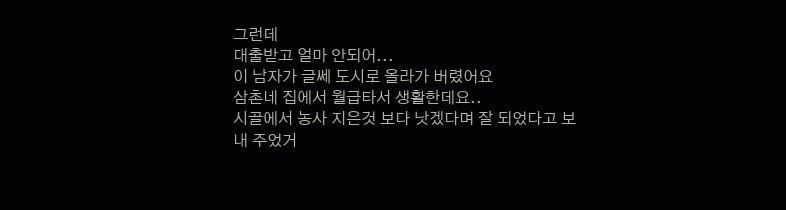그런데
대출받고 얼마 안되어...
이 남자가 글쎄 도시로 올라가 버렸어요
삼촌네 집에서 월급타서 생활한데요..
시골에서 농사 지은것 보다 낫겠다며 잘 되었다고 보내 주었거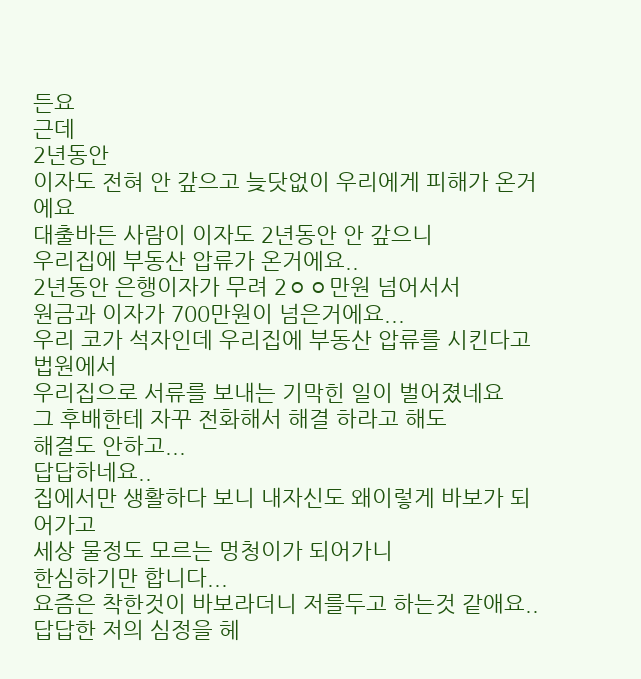든요
근데
2년동안
이자도 전혀 안 갚으고 늦닷없이 우리에게 피해가 온거에요
대출바든 사람이 이자도 2년동안 안 갚으니
우리집에 부동산 압류가 온거에요..
2년동안 은행이자가 무려 2ㅇㅇ만원 넘어서서
원금과 이자가 700만원이 넘은거에요...
우리 코가 석자인데 우리집에 부동산 압류를 시킨다고 법원에서
우리집으로 서류를 보내는 기막힌 일이 벌어졌네요
그 후배한테 자꾸 전화해서 해결 하라고 해도
해결도 안하고...
답답하네요..
집에서만 생활하다 보니 내자신도 왜이렇게 바보가 되어가고
세상 물정도 모르는 멍청이가 되어가니
한심하기만 합니다...
요즘은 착한것이 바보라더니 저를두고 하는것 같애요..
답답한 저의 심정을 헤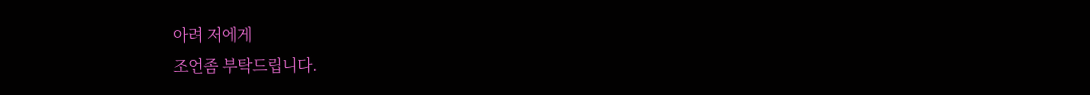아려 저에게
조언좀 부탁드립니다.